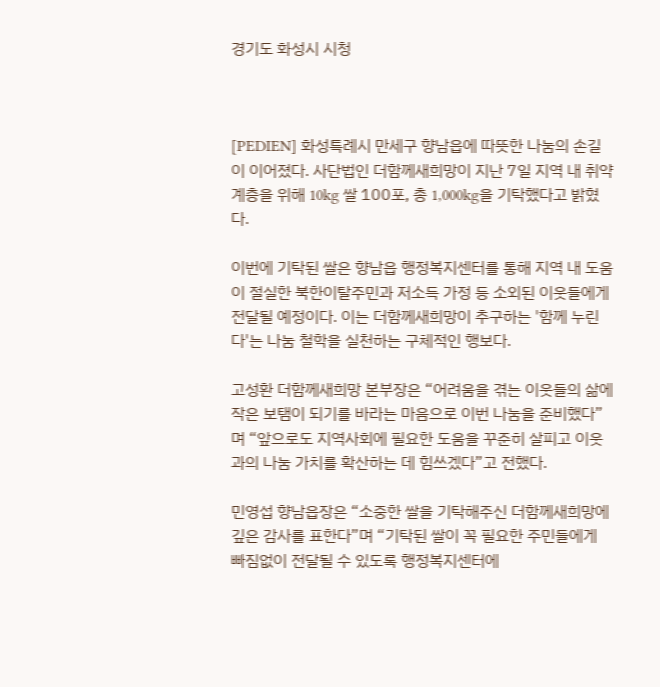경기도 화성시 시청



[PEDIEN] 화성특례시 만세구 향남읍에 따뜻한 나눔의 손길이 이어졌다. 사단법인 더함께새희망이 지난 7일 지역 내 취약계층을 위해 10kg 쌀 100포, 총 1,000kg을 기탁했다고 밝혔다.

이번에 기탁된 쌀은 향남읍 행정복지센터를 통해 지역 내 도움이 절실한 북한이탈주민과 저소득 가정 등 소외된 이웃들에게 전달될 예정이다. 이는 더함께새희망이 추구하는 '함께 누린다'는 나눔 철학을 실천하는 구체적인 행보다.

고성환 더함께새희망 본부장은 “어려움을 겪는 이웃들의 삶에 작은 보탬이 되기를 바라는 마음으로 이번 나눔을 준비했다”며 “앞으로도 지역사회에 필요한 도움을 꾸준히 살피고 이웃과의 나눔 가치를 확산하는 데 힘쓰겠다”고 전했다.

민영섭 향남읍장은 “소중한 쌀을 기탁해주신 더함께새희망에 깊은 감사를 표한다”며 “기탁된 쌀이 꼭 필요한 주민들에게 빠짐없이 전달될 수 있도록 행정복지센터에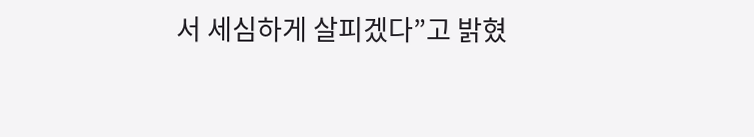서 세심하게 살피겠다”고 밝혔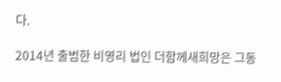다.

2014년 출범한 비영리 법인 더함께새희망은 그동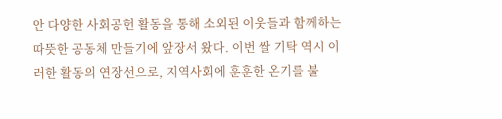안 다양한 사회공헌 활동을 통해 소외된 이웃들과 함께하는 따뜻한 공동체 만들기에 앞장서 왔다. 이번 쌀 기탁 역시 이러한 활동의 연장선으로, 지역사회에 훈훈한 온기를 불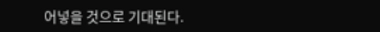어넣을 것으로 기대된다.